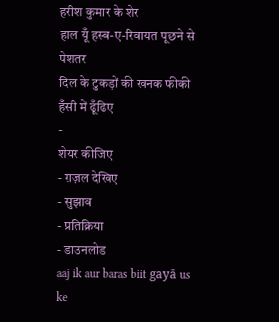हरीश कुमार के शेर
हाल यूँ हस्ब-ए-रिवायत पूछने से पेशतर
दिल के टुकड़ों की खनक फीकी हँसी में ढूँढिए
-
शेयर कीजिए
- ग़ज़ल देखिए
- सुझाव
- प्रतिक्रिया
- डाउनलोड
aaj ik aur baras biit gayā us ke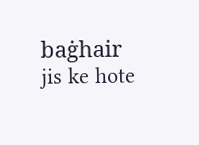baġhair
jis ke hote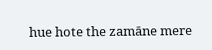hue hote the zamāne mere